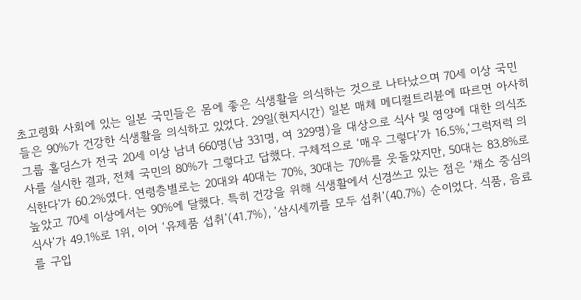초고령화 사회에 있는 일본 국민들은 몸에 좋은 식생활을 의식하는 것으로 나타났으며 70세 이상 국민들은 90%가 건강한 식생활을 의식하고 있었다. 29일(현지시간) 일본 매체 메디컬트리뷴에 따르면 아사히 그룹 홀딩스가 전국 20세 이상 남녀 660명(남 331명, 여 329명)을 대상으로 식사 및 영양에 대한 의식조사를 실시한 결과, 전체 국민의 80%가 그렇다고 답했다. 구체적으로 ‘매우 그렇다’가 16.5%,‘그럭저럭 의식한다'가 60.2%였다. 연령층별로는 20대와 40대는 70%, 30대는 70%를 웃돌았지만, 50대는 83.8%로 높았고 70세 이상에서는 90%에 달했다. 특히 건강을 위해 식생활에서 신경쓰고 있는 점은 ‘채소 중심의 식사’가 49.1%로 1위, 이어 ‘유제품 섭취’(41.7%), ‘삼시세끼를 모두 섭취’(40.7%) 순이었다. 식품, 음료를 구입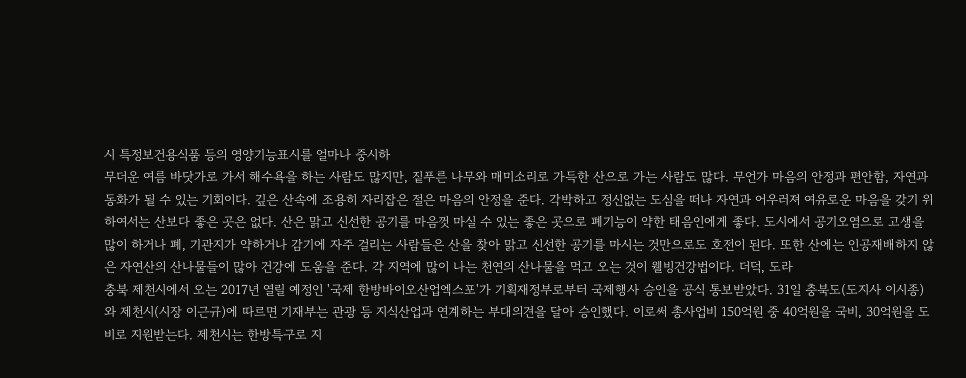시 특정보건용식품 등의 영양기능표시를 얼마나 중시하
무더운 여름 바닷가로 가서 해수욕을 하는 사람도 많지만, 짙푸른 나무와 매미소리로 가득한 산으로 가는 사람도 많다. 무언가 마음의 안정과 편안함, 자연과 동화가 될 수 있는 기회이다. 깊은 산속에 조용히 자리잡은 절은 마음의 안정을 준다. 각박하고 정신없는 도심을 떠나 자연과 어우러져 여유로운 마음을 갖기 위하여서는 산보다 좋은 곳은 없다. 산은 맑고 신선한 공기를 마음껏 마실 수 있는 좋은 곳으로 폐기능이 약한 태음인에게 좋다. 도시에서 공기오염으로 고생을 많이 하거나 폐, 기관지가 약하거나 감기에 자주 걸리는 사람들은 산을 찾아 맑고 신선한 공기를 마시는 것만으로도 호전이 된다. 또한 산에는 인공재배하지 않은 자연산의 산나물들이 많아 건강에 도움을 준다. 각 지역에 많이 나는 천연의 산나물을 먹고 오는 것이 웰빙건강법이다. 더덕, 도라
충북 제천시에서 오는 2017년 열릴 예정인 '국제 한방바이오산업엑스포'가 기획재정부로부터 국제행사 승인을 공식 통보받았다. 31일 충북도(도지사 이시종)와 제천시(시장 이근규)에 따르면 기재부는 관광 등 지식산업과 연계하는 부대의견을 달아 승인했다. 이로써 총사업비 150억원 중 40억원을 국비, 30억원을 도비로 지원받는다. 제천시는 한방특구로 지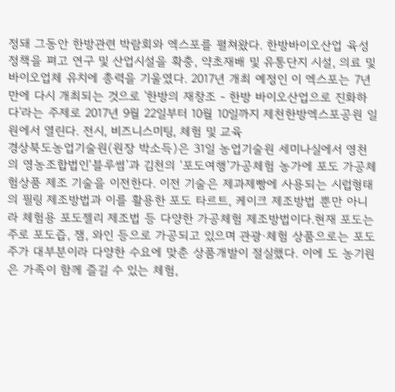정돼 그동안 한방관련 박람회와 엑스포를 펼쳐왔다. 한방바이오산업 육성정책을 펴고 연구 및 산업시설을 확충, 약초재배 및 유통단지 시설, 의료 및 바이오업체 유치에 총력을 기울였다. 2017년 개최 예정인 이 엑스포는 7년만에 다시 개최되는 것으로 '한방의 재창조 - 한방 바이오산업으로 진화하다'라는 주제로 2017년 9월 22일부터 10월 10일까지 제천한방엑스포공원 일원에서 열린다. 전시, 비즈니스미팅, 체험 및 교육
경상북도농업기술원(원장 박소득)은 31일 농업기술원 세미나실에서 영천의 영농조합법인‘블루썸’과 김천의 ‘포도여행’가공체험 농가에 포도 가공체험상품 제조 기술을 이전한다. 이전 기술은 제과제빵에 사용되는 시럽형태의 필링 제조방법과 이를 활용한 포도 타르트, 케이크 제조방법 뿐만 아니라 체험용 포도젤리 제조법 등 다양한 가공체험 제조방법이다.현재 포도는 주로 포도즙, 잼, 와인 등으로 가공되고 있으며 관광·체험 상품으로는 포도주가 대부분이라 다양한 수요에 맞춘 상품개발이 절실했다. 이에 도 농기원은 가족이 함께 즐길 수 있는 체험,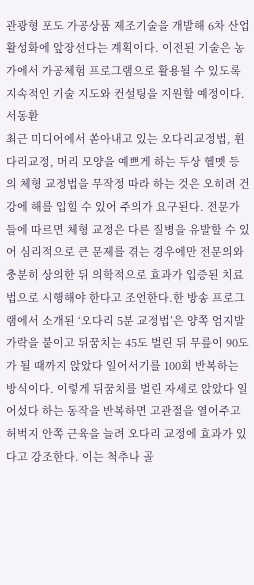관광형 포도 가공상품 제조기술을 개발해 6차 산업 활성화에 앞장선다는 계획이다. 이전된 기술은 농가에서 가공체험 프로그램으로 활용될 수 있도록 지속적인 기술 지도와 컨설팅을 지원할 예정이다. 서동환
최근 미디어에서 쏟아내고 있는 오다리교정법, 휜다리교정, 머리 모양을 예쁘게 하는 두상 헬멧 등의 체형 교정법을 무작정 따라 하는 것은 오히려 건강에 해를 입힐 수 있어 주의가 요구된다. 전문가들에 따르면 체형 교정은 다른 질병을 유발할 수 있어 심리적으로 큰 문제를 겪는 경우에만 전문의와 충분히 상의한 뒤 의학적으로 효과가 입증된 치료법으로 시행해야 한다고 조언한다.한 방송 프로그램에서 소개된 ‘오다리 5분 교정법’은 양쪽 엄지발가락을 붙이고 뒤꿈치는 45도 벌린 뒤 무릎이 90도가 될 때까지 앉았다 일어서기를 100회 반복하는 방식이다. 이렇게 뒤꿈치를 벌린 자세로 앉았다 일어섰다 하는 동작을 반복하면 고관절을 열어주고 허벅지 안쪽 근육을 늘려 오다리 교정에 효과가 있다고 강조한다. 이는 척추나 골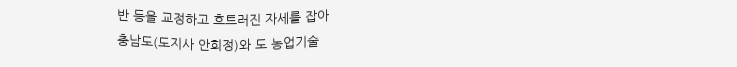반 등을 교정하고 흐트러진 자세를 잡아
충남도(도지사 안희정)와 도 농업기술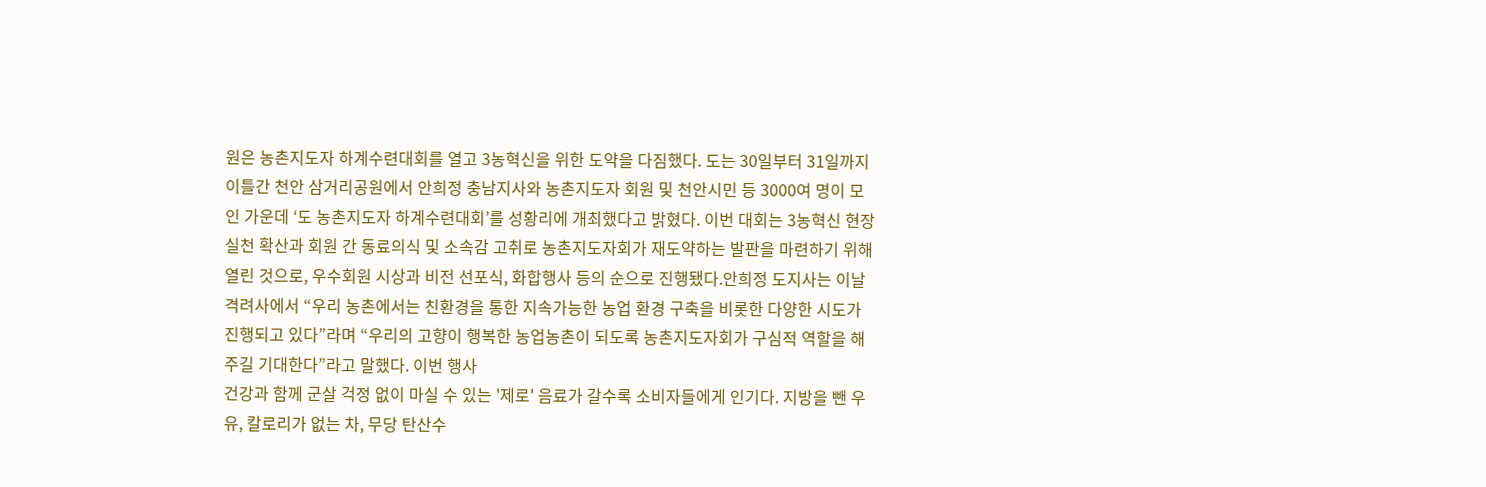원은 농촌지도자 하계수련대회를 열고 3농혁신을 위한 도약을 다짐했다. 도는 30일부터 31일까지 이틀간 천안 삼거리공원에서 안희정 충남지사와 농촌지도자 회원 및 천안시민 등 3000여 명이 모인 가운데 ‘도 농촌지도자 하계수련대회’를 성황리에 개최했다고 밝혔다. 이번 대회는 3농혁신 현장실천 확산과 회원 간 동료의식 및 소속감 고취로 농촌지도자회가 재도약하는 발판을 마련하기 위해 열린 것으로, 우수회원 시상과 비전 선포식, 화합행사 등의 순으로 진행됐다.안희정 도지사는 이날 격려사에서 “우리 농촌에서는 친환경을 통한 지속가능한 농업 환경 구축을 비롯한 다양한 시도가 진행되고 있다”라며 “우리의 고향이 행복한 농업농촌이 되도록 농촌지도자회가 구심적 역할을 해주길 기대한다”라고 말했다. 이번 행사
건강과 함께 군살 걱정 없이 마실 수 있는 '제로' 음료가 갈수록 소비자들에게 인기다. 지방을 뺀 우유, 칼로리가 없는 차, 무당 탄산수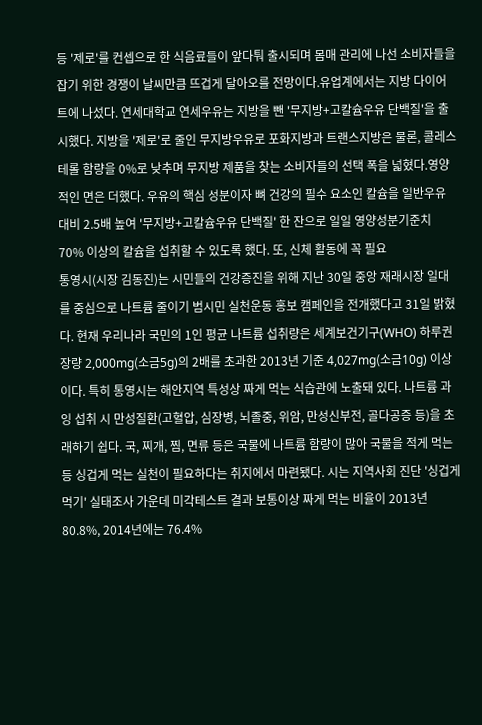등 '제로'를 컨셉으로 한 식음료들이 앞다퉈 출시되며 몸매 관리에 나선 소비자들을 잡기 위한 경쟁이 날씨만큼 뜨겁게 달아오를 전망이다.유업계에서는 지방 다이어트에 나섰다. 연세대학교 연세우유는 지방을 뺀 '무지방+고칼슘우유 단백질'을 출시했다. 지방을 '제로'로 줄인 무지방우유로 포화지방과 트랜스지방은 물론, 콜레스테롤 함량을 0%로 낮추며 무지방 제품을 찾는 소비자들의 선택 폭을 넓혔다.영양적인 면은 더했다. 우유의 핵심 성분이자 뼈 건강의 필수 요소인 칼슘을 일반우유 대비 2.5배 높여 '무지방+고칼슘우유 단백질' 한 잔으로 일일 영양성분기준치 70% 이상의 칼슘을 섭취할 수 있도록 했다. 또, 신체 활동에 꼭 필요
통영시(시장 김동진)는 시민들의 건강증진을 위해 지난 30일 중앙 재래시장 일대를 중심으로 나트륨 줄이기 범시민 실천운동 홍보 캠페인을 전개했다고 31일 밝혔다. 현재 우리나라 국민의 1인 평균 나트륨 섭취량은 세계보건기구(WHO) 하루권장량 2,000mg(소금5g)의 2배를 초과한 2013년 기준 4,027mg(소금10g) 이상이다. 특히 통영시는 해안지역 특성상 짜게 먹는 식습관에 노출돼 있다. 나트륨 과잉 섭취 시 만성질환(고혈압, 심장병, 뇌졸중, 위암, 만성신부전, 골다공증 등)을 초래하기 쉽다. 국, 찌개, 찜, 면류 등은 국물에 나트륨 함량이 많아 국물을 적게 먹는 등 싱겁게 먹는 실천이 필요하다는 취지에서 마련됐다. 시는 지역사회 진단 '싱겁게 먹기' 실태조사 가운데 미각테스트 결과 보통이상 짜게 먹는 비율이 2013년 80.8%, 2014년에는 76.4%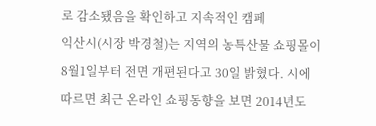로 감소됐음을 확인하고 지속적인 캠페
익산시(시장 박경철)는 지역의 농특산물 쇼핑몰이 8월1일부터 전면 개편된다고 30일 밝혔다. 시에 따르면 최근 온라인 쇼핑동향을 보면 2014년도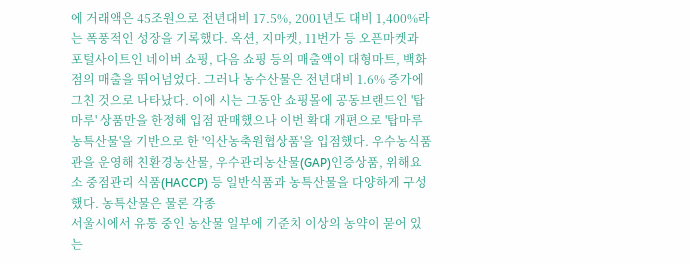에 거래액은 45조원으로 전년대비 17.5%, 2001년도 대비 1,400%라는 폭풍적인 성장을 기록했다. 옥션, 지마켓, 11번가 등 오픈마켓과 포털사이트인 네이버 쇼핑, 다음 쇼핑 등의 매출액이 대형마트, 백화점의 매출을 뛰어넘었다. 그러나 농수산물은 전년대비 1.6% 증가에 그친 것으로 나타났다. 이에 시는 그동안 쇼핑몰에 공동브랜드인 '탑마루' 상품만을 한정해 입점 판매했으나 이번 확대 개편으로 '탑마루 농특산물'을 기반으로 한 '익산농축원협상품'을 입점했다. 우수농식품관을 운영해 친환경농산물, 우수관리농산물(GAP)인증상품, 위해요소 중점관리 식품(HACCP) 등 일반식품과 농특산물을 다양하게 구성했다. 농특산물은 물론 각종
서울시에서 유통 중인 농산물 일부에 기준치 이상의 농약이 묻어 있는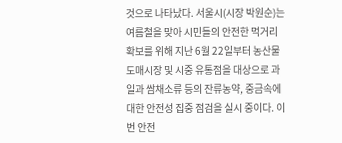것으로 나타났다. 서울시(시장 박원순)는 여름철을 맞아 시민들의 안전한 먹거리 확보를 위해 지난 6월 22일부터 농산물 도매시장 및 시중 유통점을 대상으로 과일과 쌈채소류 등의 잔류농약, 중금속에 대한 안전성 집중 점검을 실시 중이다. 이번 안전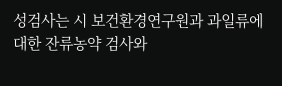성검사는 시 보건환경연구원과 과일류에 대한 잔류농약 검사와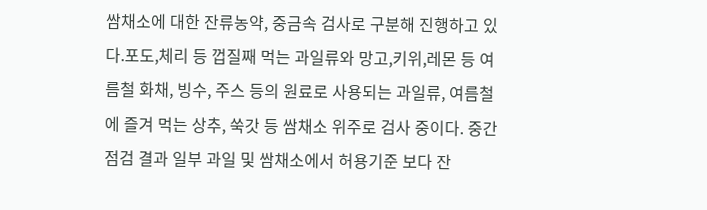쌈채소에 대한 잔류농약, 중금속 검사로 구분해 진행하고 있다.포도,체리 등 껍질째 먹는 과일류와 망고,키위,레몬 등 여름철 화채, 빙수, 주스 등의 원료로 사용되는 과일류, 여름철에 즐겨 먹는 상추, 쑥갓 등 쌈채소 위주로 검사 중이다. 중간점검 결과 일부 과일 및 쌈채소에서 허용기준 보다 잔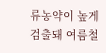류농약이 높게 검출돼 여름철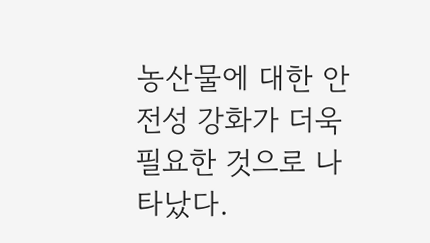농산물에 대한 안전성 강화가 더욱 필요한 것으로 나타났다.